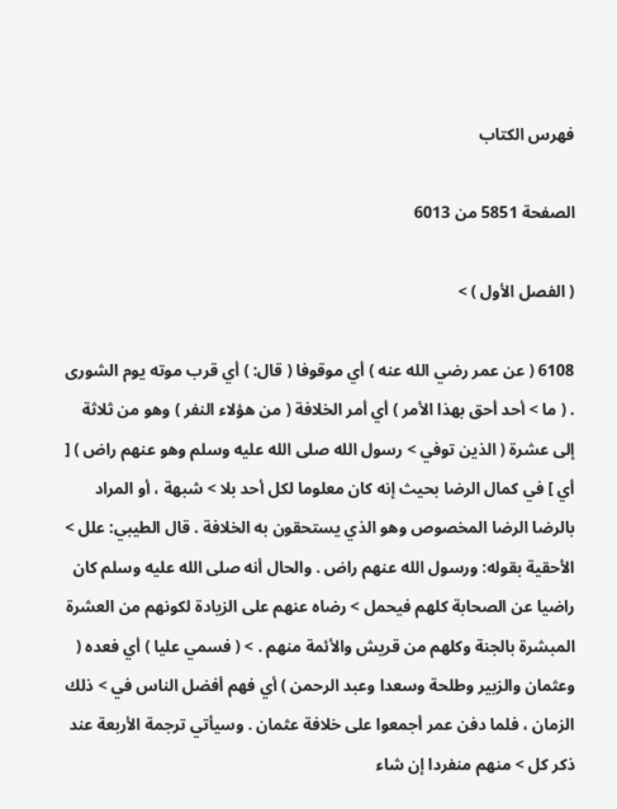فهرس الكتاب

الصفحة 5851 من 6013

( الفصل الأول ) >

6108 ( عن عمر رضي الله عنه ) أي موقوفا ( قال: ) أي قرب موته يوم الشورى . ( ما > أحد أحق بهذا الأمر ) أي أمر الخلافة ( من هؤلاء النفر ) وهو من ثلاثة إلى عشرة ( الذين توفي > رسول الله صلى الله عليه وسلم وهو عنهم راض ) [ أي ] في كمال الرضا بحيث إنه كان معلوما لكل أحد بلا > شبهة ، أو المراد بالرضا الرضا المخصوص وهو الذي يستحقون به الخلافة . قال الطيبي: علل > الأحقية بقوله: ورسول الله عنهم راض . والحال أنه صلى الله عليه وسلم كان راضيا عن الصحابة كلهم فيحمل > رضاه عنهم على الزيادة لكونهم من العشرة المبشرة بالجنة وكلهم من قريش والأئمة منهم . > ( فسمي عليا ) أي فعده ( وعثمان والزبير وطلحة وسعدا وعبد الرحمن ) أي فهم أفضل الناس في > ذلك الزمان ، فلما دفن عمر أجمعوا على خلافة عثمان . وسيأتي ترجمة الأربعة عند ذكر كل > منهم منفردا إن شاء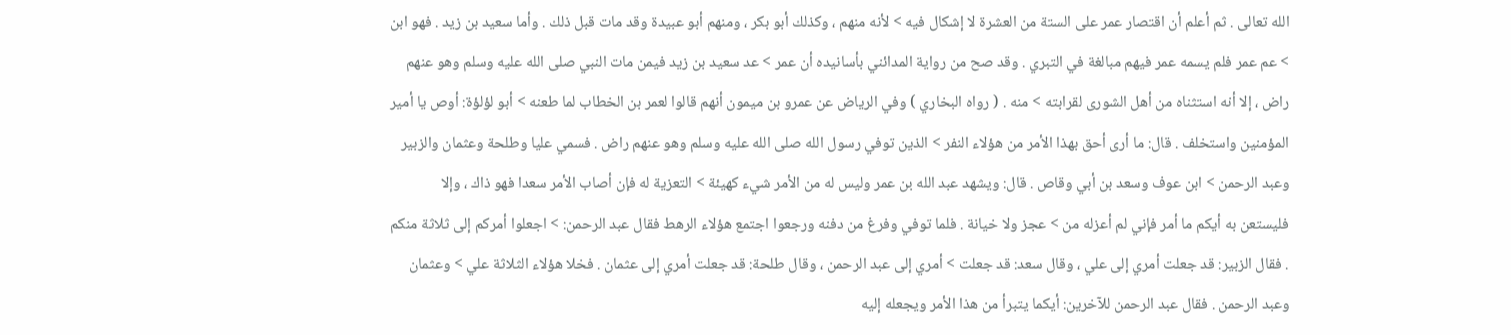الله تعالى . ثم أعلم أن اقتصار عمر على الستة من العشرة لا إشكال فيه > لأنه منهم ، وكذلك أبو بكر ، ومنهم أبو عبيدة وقد مات قبل ذلك . وأما سعيد بن زيد . فهو ابن > عم عمر فلم يسمه عمر فيهم مبالغة في التبري . وقد صح من رواية المدائني بأسانيده أن عمر > عد سعيد بن زيد فيمن مات النبي صلى الله عليه وسلم وهو عنهم راض ، إلا أنه استثناه من أهل الشورى لقرابته > منه . ( رواه البخاري ) وفي الرياض عن عمرو بن ميمون أنهم قالوا لعمر بن الخطاب لما طعنه > أبو لؤلؤة: أوص يا أمير المؤمنين واستخلف . قال: ما أرى أحق بهذا الأمر من هؤلاء النفر > الذين توفي رسول الله صلى الله عليه وسلم وهو عنهم راض . فسمي عليا وطلحة وعثمان والزبير وعبد الرحمن > ابن عوف وسعد بن أبي وقاص . قال: ويشهد عبد الله بن عمر وليس له من الأمر شيء كهيئة > التعزية له فإن أصاب الأمر سعدا فهو ذاك ، وإلا فليستعن به أيكم ما أمر فإني لم أعزله من > عجز ولا خيانة . فلما توفي وفرغ من دفنه ورجعوا اجتمع هؤلاء الرهط فقال عبد الرحمن: > اجعلوا أمركم إلى ثلاثة منكم . فقال الزبير: قد جعلت أمري إلى علي ، وقال سعد: قد جعلت > أمري إلى عبد الرحمن ، وقال طلحة: قد جعلت أمري إلى عثمان . فخلا هؤلاء الثلاثة علي > وعثمان وعبد الرحمن . فقال عبد الرحمن للآخرين: أيكما يتبرأ من هذا الأمر ويجعله إليه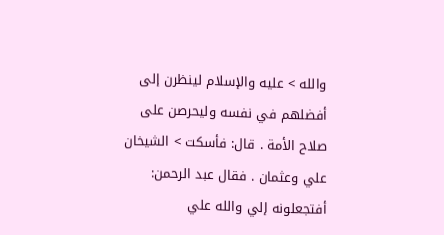والله > عليه والإسلام لينظرن إلى أفضلهم في نفسه وليحرصن على صلاح الأمة . قال: فأسكت > الشيخان علي وعثمان . فقال عبد الرحمن: أفتجعلونه إلي والله علي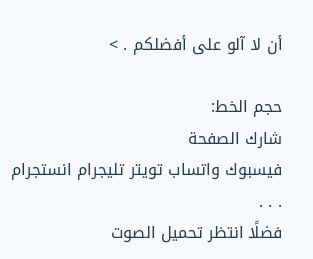أن لا آلو على أفضلكم . >

حجم الخط:
شارك الصفحة
فيسبوك واتساب تويتر تليجرام انستجرام
. . .
فضلًا انتظر تحميل الصوت